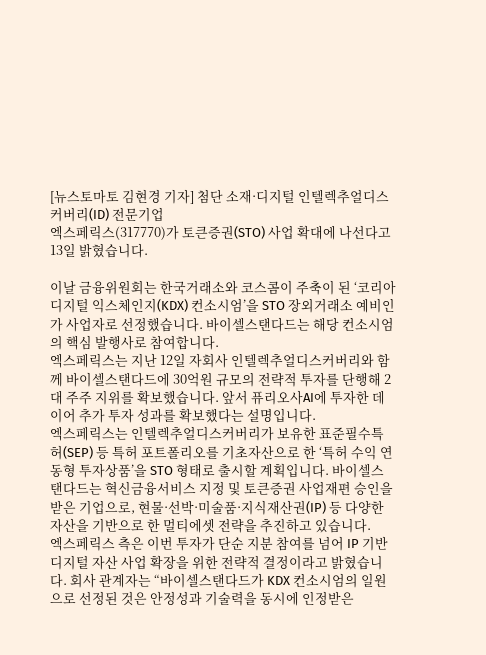[뉴스토마토 김현경 기자] 첨단 소재·디지털 인텔렉추얼디스커버리(ID) 전문기업
엑스페릭스(317770)가 토큰증권(STO) 사업 확대에 나선다고 13일 밝혔습니다.

이날 금융위원회는 한국거래소와 코스콤이 주축이 된 ‘코리아 디지털 익스체인지(KDX) 컨소시엄’을 STO 장외거래소 예비인가 사업자로 선정했습니다. 바이셀스탠다드는 해당 컨소시엄의 핵심 발행사로 참여합니다.
엑스페릭스는 지난 12일 자회사 인텔렉추얼디스커버리와 함께 바이셀스탠다드에 30억원 규모의 전략적 투자를 단행해 2대 주주 지위를 확보했습니다. 앞서 퓨리오사AI에 투자한 데 이어 추가 투자 성과를 확보했다는 설명입니다.
엑스페릭스는 인텔렉추얼디스커버리가 보유한 표준필수특허(SEP) 등 특허 포트폴리오를 기초자산으로 한 ‘특허 수익 연동형 투자상품’을 STO 형태로 출시할 계획입니다. 바이셀스탠다드는 혁신금융서비스 지정 및 토큰증권 사업재편 승인을 받은 기업으로, 현물·선박·미술품·지식재산권(IP) 등 다양한 자산을 기반으로 한 멀티에셋 전략을 추진하고 있습니다.
엑스페릭스 측은 이번 투자가 단순 지분 참여를 넘어 IP 기반 디지털 자산 사업 확장을 위한 전략적 결정이라고 밝혔습니다. 회사 관계자는 “바이셀스탠다드가 KDX 컨소시엄의 일원으로 선정된 것은 안정성과 기술력을 동시에 인정받은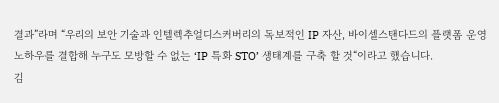결과”라며 “우리의 보안 기술과 인텔렉추얼디스커버리의 독보적인 IP 자산, 바이셀스탠다드의 플랫폼 운영 노하우를 결합해 누구도 모방할 수 없는 ‘IP 특화 STO’ 생태계를 구축 할 것“이라고 했습니다.
김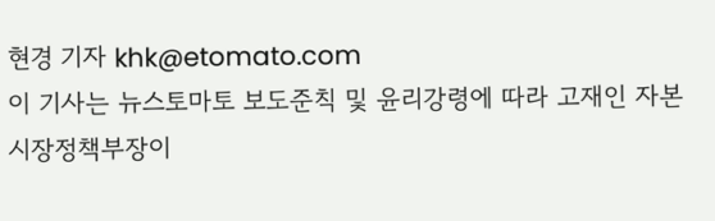현경 기자 khk@etomato.com
이 기사는 뉴스토마토 보도준칙 및 윤리강령에 따라 고재인 자본시장정책부장이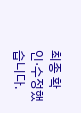최종 확인·수정했습니다.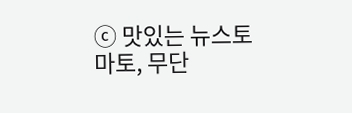ⓒ 맛있는 뉴스토마토, 무단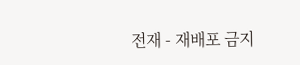전재 - 재배포 금지